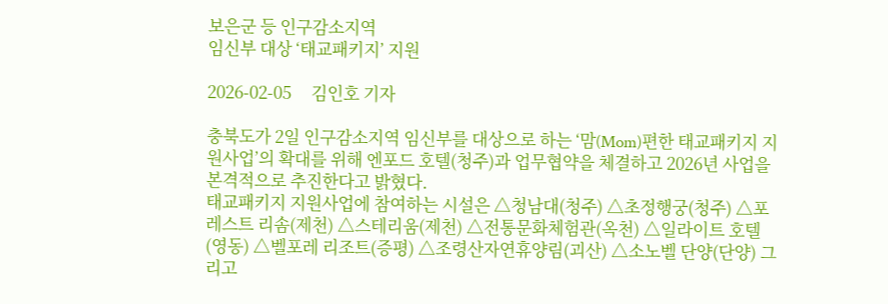보은군 등 인구감소지역
임신부 대상 ‘태교패키지’ 지원

2026-02-05     김인호 기자

충북도가 2일 인구감소지역 임신부를 대상으로 하는 ‘맘(Mom)편한 태교패키지 지원사업’의 확대를 위해 엔포드 호텔(청주)과 업무협약을 체결하고 2026년 사업을 본격적으로 추진한다고 밝혔다.
태교패키지 지원사업에 참여하는 시설은 △청남대(청주) △초정행궁(청주) △포레스트 리솜(제천) △스테리움(제천) △전통문화체험관(옥천) △일라이트 호텔(영동) △벨포레 리조트(증평) △조령산자연휴양림(괴산) △소노벨 단양(단양) 그리고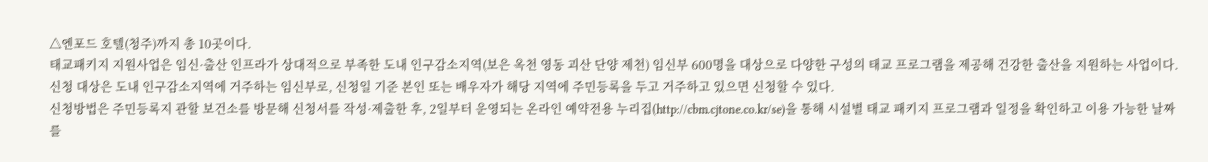△엔포드 호텔(청주)까지 총 10곳이다.
태교패키지 지원사업은 임신·출산 인프라가 상대적으로 부족한 도내 인구감소지역(보은 옥천 영동 괴산 단양 제천) 임신부 600명을 대상으로 다양한 구성의 태교 프로그램을 제공해 건강한 출산을 지원하는 사업이다.
신청 대상은 도내 인구감소지역에 거주하는 임신부로, 신청일 기준 본인 또는 배우자가 해당 지역에 주민등록을 두고 거주하고 있으면 신청할 수 있다.
신청방법은 주민등록지 관할 보건소를 방문해 신청서를 작성·제출한 후, 2일부터 운영되는 온라인 예약전용 누리집(http://cbm.cjtone.co.kr/se)을 통해 시설별 태교 패키지 프로그램과 일정을 확인하고 이용 가능한 날짜를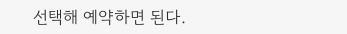선택해 예약하면 된다.